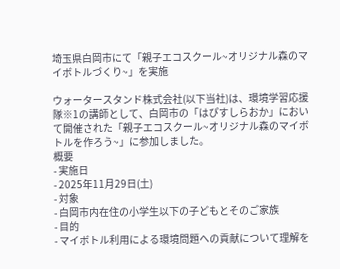埼玉県白岡市にて「親子エコスクール~オリジナル森のマイボトルづくり~」を実施

ウォータースタンド株式会社(以下当社)は、環境学習応援隊※1の講師として、白岡市の「はぴすしらおか」において開催された「親子エコスクール~オリジナル森のマイボトルを作ろう~」に参加しました。
概要
- 実施日
- 2025年11月29日(土)
- 対象
- 白岡市内在住の小学生以下の子どもとそのご家族
- 目的
- マイボトル利用による環境問題への貢献について理解を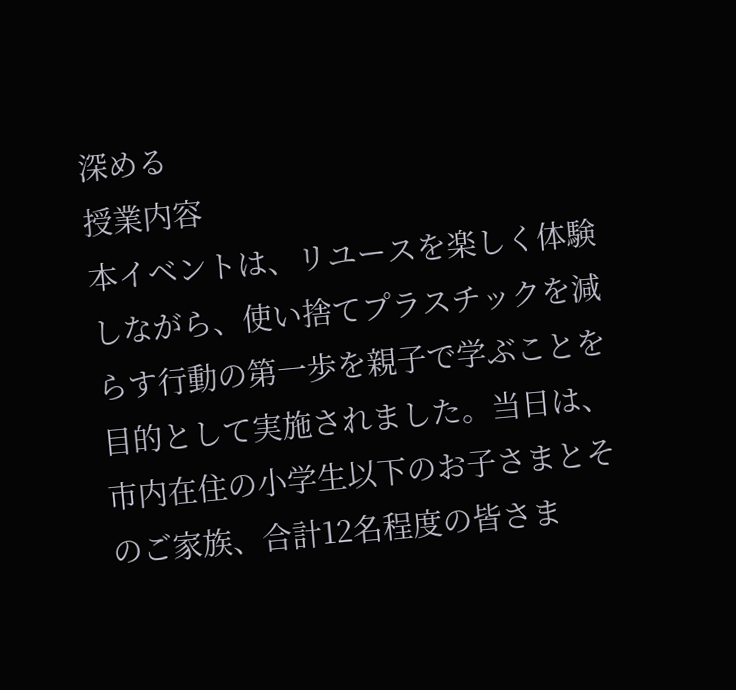深める
授業内容
本イベントは、リユースを楽しく体験しながら、使い捨てプラスチックを減らす行動の第一歩を親子で学ぶことを目的として実施されました。当日は、市内在住の小学生以下のお子さまとそのご家族、合計12名程度の皆さま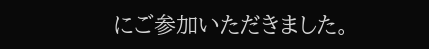にご参加いただきました。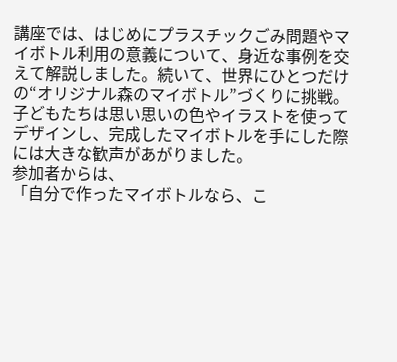講座では、はじめにプラスチックごみ問題やマイボトル利用の意義について、身近な事例を交えて解説しました。続いて、世界にひとつだけの“オリジナル森のマイボトル”づくりに挑戦。子どもたちは思い思いの色やイラストを使ってデザインし、完成したマイボトルを手にした際には大きな歓声があがりました。
参加者からは、
「自分で作ったマイボトルなら、こ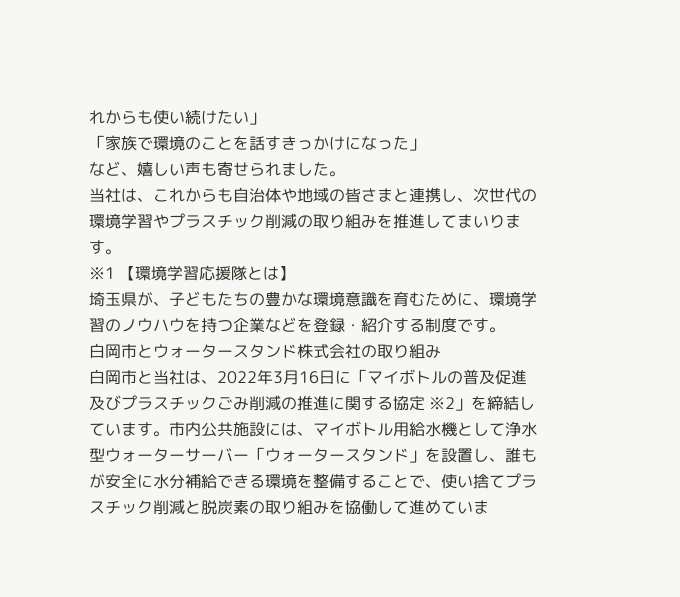れからも使い続けたい」
「家族で環境のことを話すきっかけになった」
など、嬉しい声も寄せられました。
当社は、これからも自治体や地域の皆さまと連携し、次世代の環境学習やプラスチック削減の取り組みを推進してまいります。
※1 【環境学習応援隊とは】
埼玉県が、子どもたちの豊かな環境意識を育むために、環境学習のノウハウを持つ企業などを登録・紹介する制度です。
白岡市とウォータースタンド株式会社の取り組み
白岡市と当社は、2022年3月16日に「マイボトルの普及促進及びプラスチックごみ削減の推進に関する協定 ※2」を締結しています。市内公共施設には、マイボトル用給水機として浄水型ウォーターサーバー「ウォータースタンド」を設置し、誰もが安全に水分補給できる環境を整備することで、使い捨てプラスチック削減と脱炭素の取り組みを協働して進めていま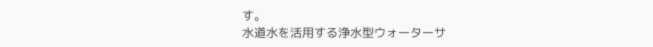す。
水道水を活用する浄水型ウォーターサ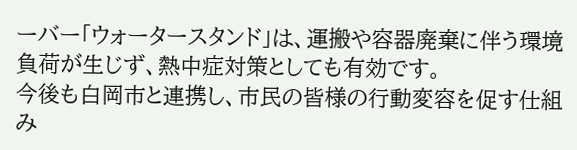ーバー「ウォータースタンド」は、運搬や容器廃棄に伴う環境負荷が生じず、熱中症対策としても有効です。
今後も白岡市と連携し、市民の皆様の行動変容を促す仕組み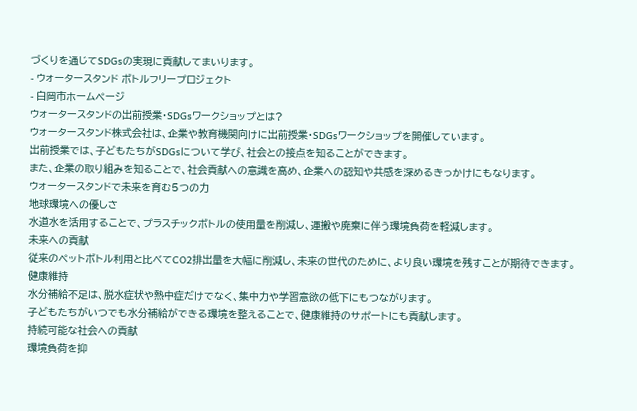づくりを通じてSDGsの実現に貢献してまいります。
- ウォータースタンド ボトルフリープロジェクト
- 白岡市ホームページ
ウォータースタンドの出前授業・SDGsワークショップとは?
ウォータースタンド株式会社は、企業や教育機関向けに出前授業・SDGsワークショップを開催しています。
出前授業では、子どもたちがSDGsについて学び、社会との接点を知ることができます。
また、企業の取り組みを知ることで、社会貢献への意識を高め、企業への認知や共感を深めるきっかけにもなります。
ウォータースタンドで未来を育む5つの力
地球環境への優しさ
水道水を活用することで、プラスチックボトルの使用量を削減し、運搬や廃棄に伴う環境負荷を軽減します。
未来への貢献
従来のペットボトル利用と比べてCO2排出量を大幅に削減し、未来の世代のために、より良い環境を残すことが期待できます。
健康維持
水分補給不足は、脱水症状や熱中症だけでなく、集中力や学習意欲の低下にもつながります。
子どもたちがいつでも水分補給ができる環境を整えることで、健康維持のサポートにも貢献します。
持続可能な社会への貢献
環境負荷を抑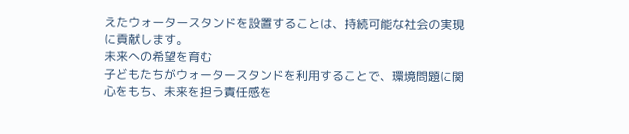えたウォータースタンドを設置することは、持続可能な社会の実現に貢献します。
未来への希望を育む
子どもたちがウォータースタンドを利用することで、環境問題に関心をもち、未来を担う責任感を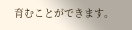育むことができます。